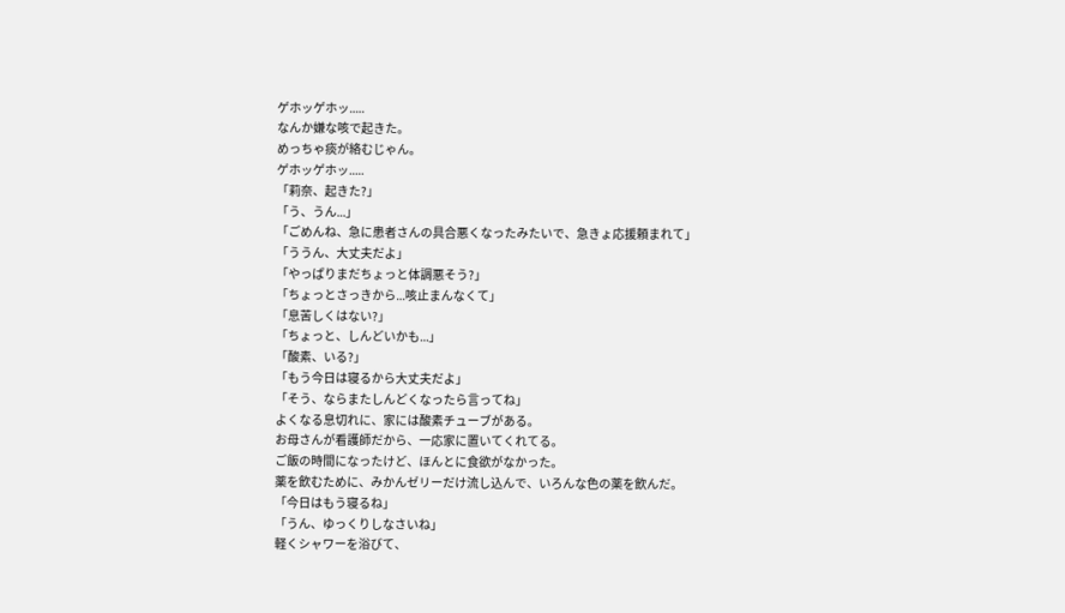ゲホッゲホッ.....
なんか嫌な咳で起きた。
めっちゃ痰が絡むじゃん。
ゲホッゲホッ.....
「莉奈、起きた?」
「う、うん...」
「ごめんね、急に患者さんの具合悪くなったみたいで、急きょ応援頼まれて」
「ううん、大丈夫だよ」
「やっぱりまだちょっと体調悪そう?」
「ちょっとさっきから...咳止まんなくて」
「息苦しくはない?」
「ちょっと、しんどいかも...」
「酸素、いる?」
「もう今日は寝るから大丈夫だよ」
「そう、ならまたしんどくなったら言ってね」
よくなる息切れに、家には酸素チューブがある。
お母さんが看護師だから、一応家に置いてくれてる。
ご飯の時間になったけど、ほんとに食欲がなかった。
薬を飲むために、みかんゼリーだけ流し込んで、いろんな色の薬を飲んだ。
「今日はもう寝るね」
「うん、ゆっくりしなさいね」
軽くシャワーを浴びて、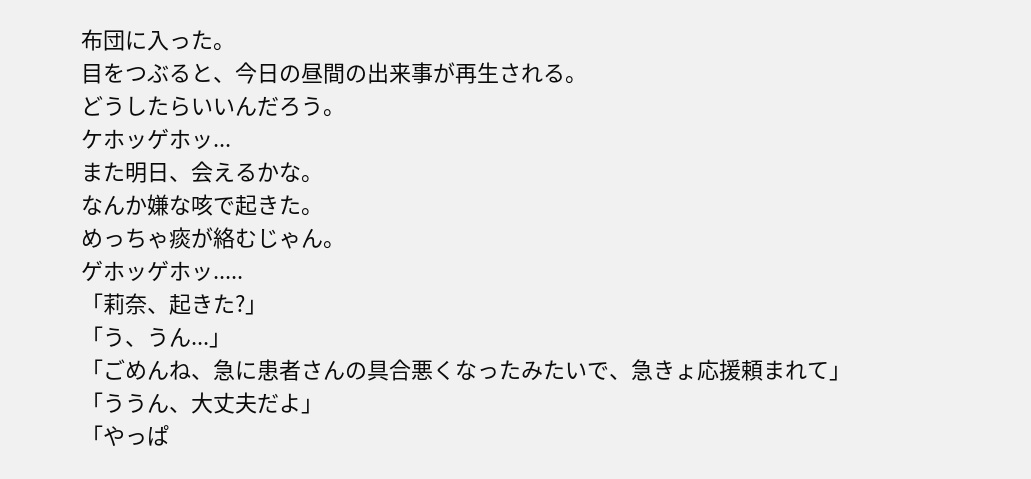布団に入った。
目をつぶると、今日の昼間の出来事が再生される。
どうしたらいいんだろう。
ケホッゲホッ...
また明日、会えるかな。
なんか嫌な咳で起きた。
めっちゃ痰が絡むじゃん。
ゲホッゲホッ.....
「莉奈、起きた?」
「う、うん...」
「ごめんね、急に患者さんの具合悪くなったみたいで、急きょ応援頼まれて」
「ううん、大丈夫だよ」
「やっぱ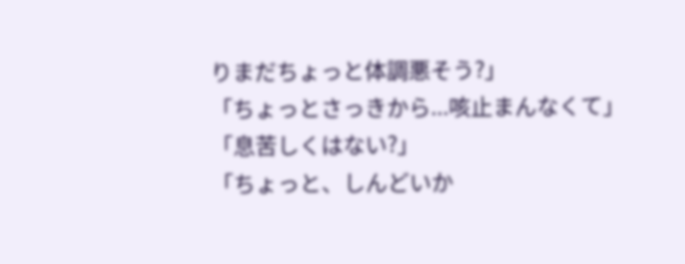りまだちょっと体調悪そう?」
「ちょっとさっきから...咳止まんなくて」
「息苦しくはない?」
「ちょっと、しんどいか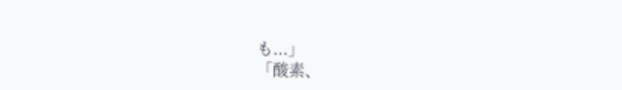も...」
「酸素、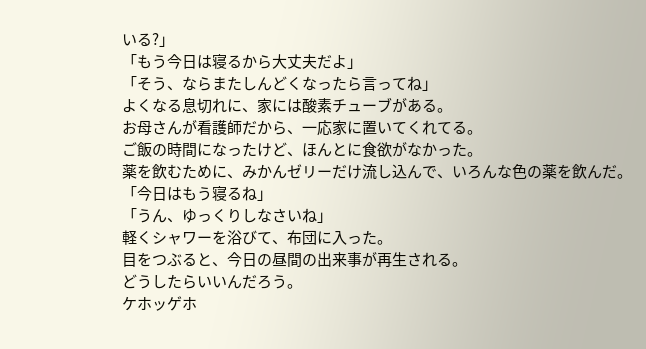いる?」
「もう今日は寝るから大丈夫だよ」
「そう、ならまたしんどくなったら言ってね」
よくなる息切れに、家には酸素チューブがある。
お母さんが看護師だから、一応家に置いてくれてる。
ご飯の時間になったけど、ほんとに食欲がなかった。
薬を飲むために、みかんゼリーだけ流し込んで、いろんな色の薬を飲んだ。
「今日はもう寝るね」
「うん、ゆっくりしなさいね」
軽くシャワーを浴びて、布団に入った。
目をつぶると、今日の昼間の出来事が再生される。
どうしたらいいんだろう。
ケホッゲホ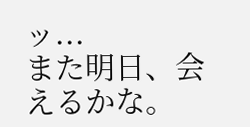ッ...
また明日、会えるかな。